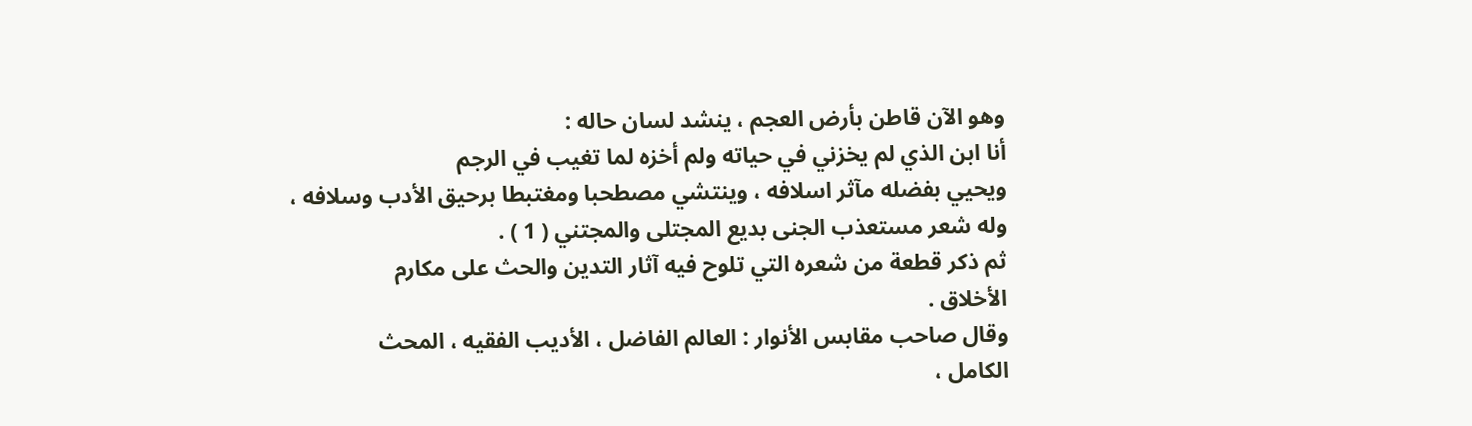وهو الآن قاطن بأرض العجم ، ينشد لسان حاله :
أنا ابن الذي لم يخزني في حياته ولم أخزه لما تغيب في الرجم
ويحيي بفضله مآثر اسلافه ، وينتشي مصطحبا ومغتبطا برحيق الأدب وسلافه ،
وله شعر مستعذب الجنى بديع المجتلى والمجتني ( 1 ) .
ثم ذكر قطعة من شعره التي تلوح فيه آثار التدين والحث على مكارم
الأخلاق .
وقال صاحب مقابس الأنوار : العالم الفاضل ، الأديب الفقيه ، المحث
الكامل ،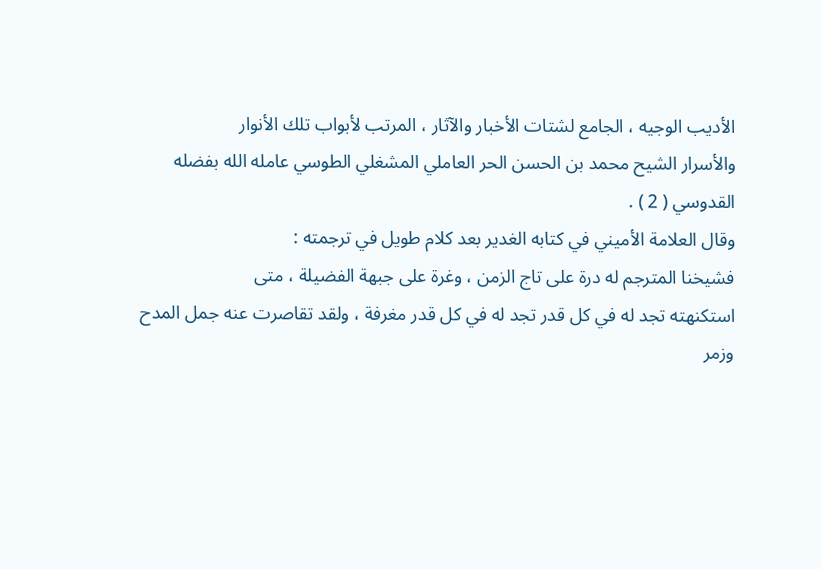الأديب الوجيه ، الجامع لشتات الأخبار والآثار ، المرتب لأبواب تلك الأنوار
والأسرار الشيح محمد بن الحسن الحر العاملي المشغلي الطوسي عامله الله بفضله
القدوسي ( 2 ) .
وقال العلامة الأميني في كتابه الغدير بعد كلام طويل في ترجمته :
فشيخنا المترجم له درة على تاج الزمن ، وغرة على جبهة الفضيلة ، متى
استكنهته تجد له في كل قدر تجد له في كل قدر مغرفة ، ولقد تقاصرت عنه جمل المدح
وزمر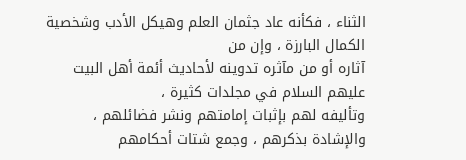الثناء ، فكأنه عاد جثمان العلم وهيكل الأدب وشخصية الكمال البارزة ، وإن من
آثاره أو من مآثره تدوينه لأحاديث أئمة أهل البيت عليهم السلام في مجلدات كثيرة ،
وتأليفه لهم بإثبات إمامتهم ونشر فضائلهم ، والإشادة بذكرهم ، وجمع شتات أحكامهم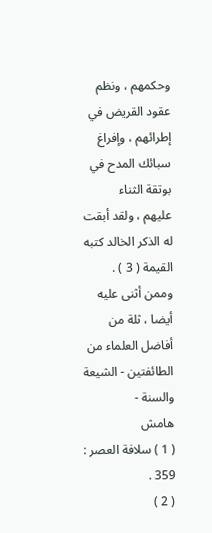وحكمهم ، ونظم عقود القريض في إطرائهم ، وإفراغ سبائك المدح في بوتقة الثناء
عليهم ، ولقد أبقت له الذكر الخالد كتبه القيمة ( 3 ) .
وممن أثنى عليه أيضا ، ثلة من أفاضل العلماء من الطائفتين - الشيعة والسنة -
هامش
( 1 ) سلافة العصر : 359 .
( 2 )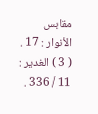مقابس الأنوار : 17 .
( 3 ) الغدير : 11 / 336 .